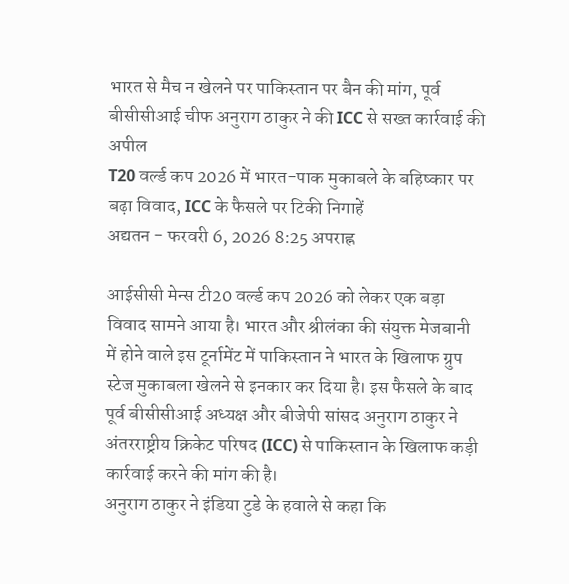भारत से मैच न खेलने पर पाकिस्तान पर बैन की मांग, पूर्व बीसीसीआई चीफ अनुराग ठाकुर ने की ICC से सख्त कार्रवाई की अपील
T20 वर्ल्ड कप 2026 में भारत-पाक मुकाबले के बहिष्कार पर बढ़ा विवाद, ICC के फैसले पर टिकी निगाहें
अद्यतन - फरवरी 6, 2026 8:25 अपराह्न

आईसीसी मेन्स टी20 वर्ल्ड कप 2026 को लेकर एक बड़ा विवाद सामने आया है। भारत और श्रीलंका की संयुक्त मेजबानी में होने वाले इस टूर्नामेंट में पाकिस्तान ने भारत के खिलाफ ग्रुप स्टेज मुकाबला खेलने से इनकार कर दिया है। इस फैसले के बाद पूर्व बीसीसीआई अध्यक्ष और बीजेपी सांसद अनुराग ठाकुर ने अंतरराष्ट्रीय क्रिकेट परिषद (ICC) से पाकिस्तान के खिलाफ कड़ी कार्रवाई करने की मांग की है।
अनुराग ठाकुर ने इंडिया टुडे के हवाले से कहा कि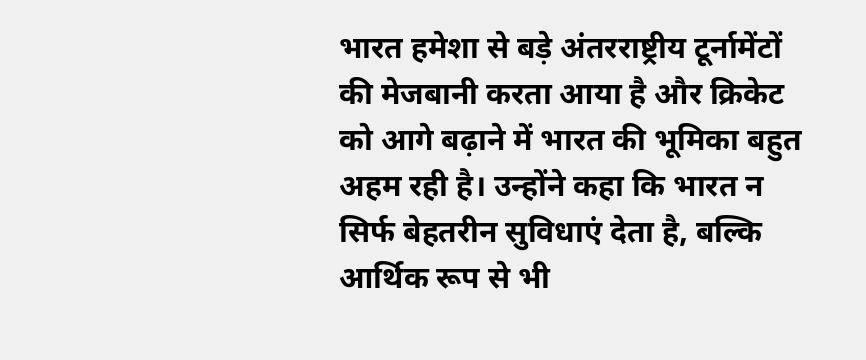भारत हमेशा से बड़े अंतरराष्ट्रीय टूर्नामेंटों की मेजबानी करता आया है और क्रिकेट को आगे बढ़ाने में भारत की भूमिका बहुत अहम रही है। उन्होंने कहा कि भारत न सिर्फ बेहतरीन सुविधाएं देता है, बल्कि आर्थिक रूप से भी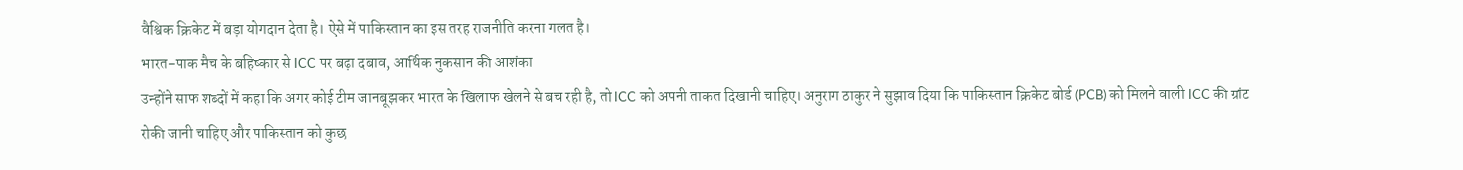वैश्विक क्रिकेट में बड़ा योगदान देता है। ऐसे में पाकिस्तान का इस तरह राजनीति करना गलत है।
भारत-पाक मैच के बहिष्कार से ICC पर बढ़ा दबाव, आर्थिक नुकसान की आशंका
उन्होंने साफ शब्दों में कहा कि अगर कोई टीम जानबूझकर भारत के खिलाफ खेलने से बच रही है, तो ICC को अपनी ताकत दिखानी चाहिए। अनुराग ठाकुर ने सुझाव दिया कि पाकिस्तान क्रिकेट बोर्ड (PCB) को मिलने वाली ICC की ग्रांट रोकी जानी चाहिए और पाकिस्तान को कुछ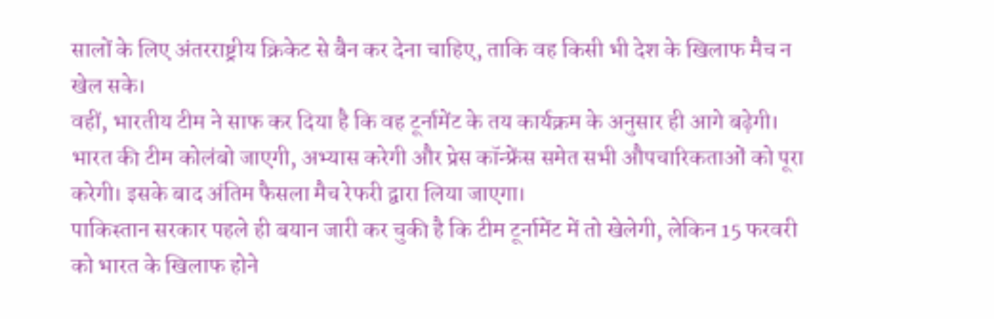सालों के लिए अंतरराष्ट्रीय क्रिकेट से बैन कर देना चाहिए, ताकि वह किसी भी देश के खिलाफ मैच न खेल सके।
वहीं, भारतीय टीम ने साफ कर दिया है कि वह टूर्नामेंट के तय कार्यक्रम के अनुसार ही आगे बढ़ेगी। भारत की टीम कोलंबो जाएगी, अभ्यास करेगी और प्रेस कॉन्फ्रेंस समेत सभी औपचारिकताओं को पूरा करेगी। इसके बाद अंतिम फैसला मैच रेफरी द्वारा लिया जाएगा।
पाकिस्तान सरकार पहले ही बयान जारी कर चुकी है कि टीम टूर्नामेंट में तो खेलेगी, लेकिन 15 फरवरी को भारत के खिलाफ होने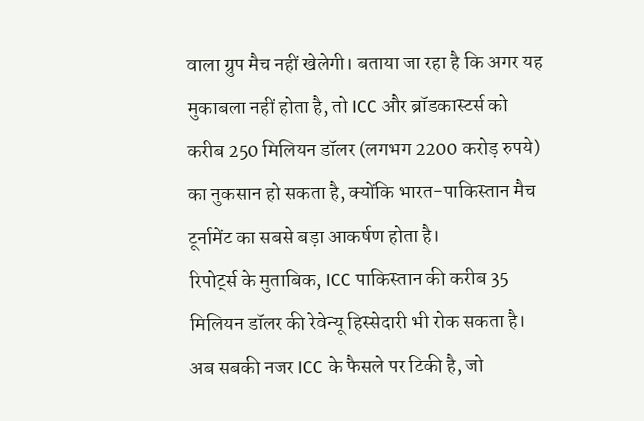वाला ग्रुप मैच नहीं खेलेगी। बताया जा रहा है कि अगर यह मुकाबला नहीं होता है, तो ICC और ब्रॉडकास्टर्स को करीब 250 मिलियन डॉलर (लगभग 2200 करोड़ रुपये) का नुकसान हो सकता है, क्योंकि भारत-पाकिस्तान मैच टूर्नामेंट का सबसे बड़ा आकर्षण होता है।
रिपोर्ट्स के मुताबिक, ICC पाकिस्तान की करीब 35 मिलियन डॉलर की रेवेन्यू हिस्सेदारी भी रोक सकता है। अब सबकी नजर ICC के फैसले पर टिकी है, जो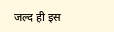जल्द ही इस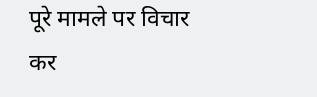पूरे मामले पर विचार कर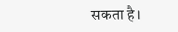सकता है।